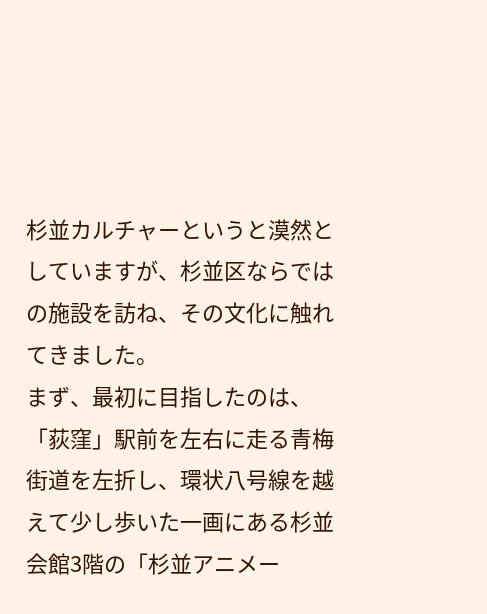杉並カルチャーというと漠然としていますが、杉並区ならではの施設を訪ね、その文化に触れてきました。
まず、最初に目指したのは、「荻窪」駅前を左右に走る青梅街道を左折し、環状八号線を越えて少し歩いた一画にある杉並会館3階の「杉並アニメー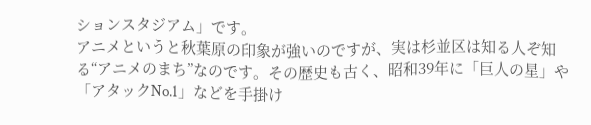ションスタジアム」です。
アニメというと秋葉原の印象が強いのですが、実は杉並区は知る人ぞ知る“アニメのまち”なのです。その歴史も古く、昭和39年に「巨人の星」や「アタックNo.1」などを手掛け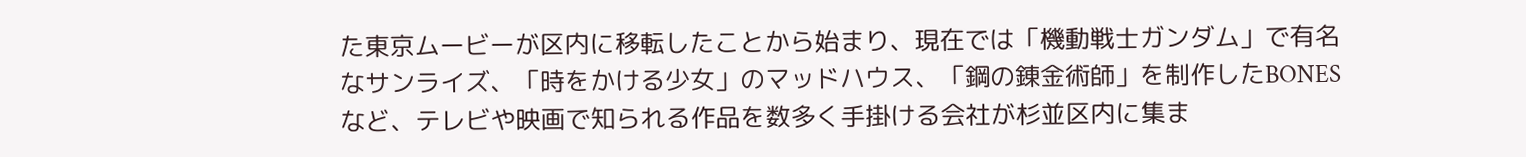た東京ムービーが区内に移転したことから始まり、現在では「機動戦士ガンダム」で有名なサンライズ、「時をかける少女」のマッドハウス、「鋼の錬金術師」を制作したBONESなど、テレビや映画で知られる作品を数多く手掛ける会社が杉並区内に集ま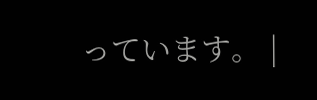っています。 |